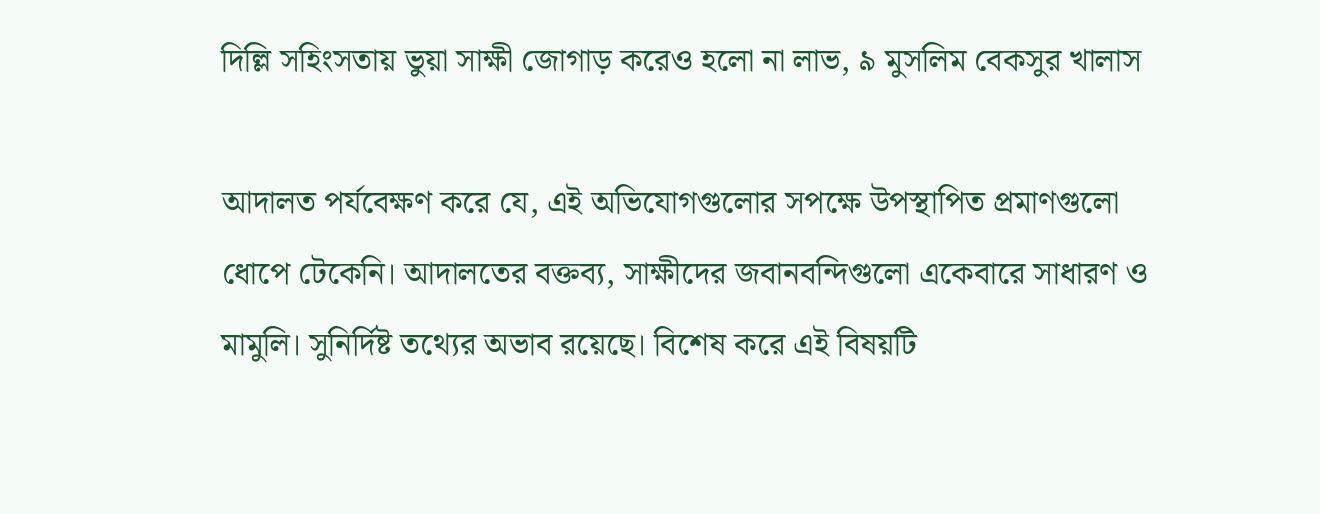দিল্লি সহিংসতায় ভুয়া সাক্ষী জোগাড় করেও হলো না লাভ, ৯ মুসলিম বেকসুর খালাস

আদালত পর্যবেক্ষণ করে যে, এই অভিযোগগুলোর সপক্ষে উপস্থাপিত প্রমাণগুলো ধোপে টেকেনি। আদালতের বক্তব্য, সাক্ষীদের জবানবন্দিগুলো একেবারে সাধারণ ও মামুলি। সুনির্দিষ্ট তথ্যের অভাব রয়েছে। বিশেষ করে এই বিষয়টি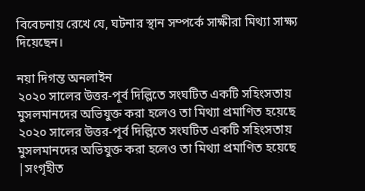বিবেচনায় রেখে যে, ঘটনার স্থান সম্পর্কে সাক্ষীরা মিথ্যা সাক্ষ্য দিয়েছেন।

নয়া দিগন্ত অনলাইন
২০২০ সালের উত্তর-পূর্ব দিল্লিতে সংঘটিত একটি সহিংসতায় মুসলমানদের অভিযুক্ত করা হলেও তা মিথ্যা প্রমাণিত হয়েছে
২০২০ সালের উত্তর-পূর্ব দিল্লিতে সংঘটিত একটি সহিংসতায় মুসলমানদের অভিযুক্ত করা হলেও তা মিথ্যা প্রমাণিত হয়েছে |সংগৃহীত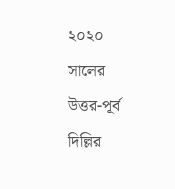২০২০ সালের উত্তর-পূর্ব দিল্লির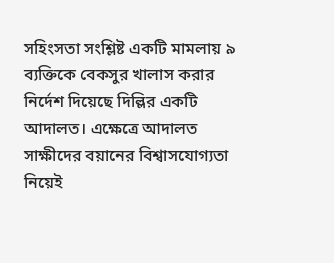সহিংসতা সংশ্লিষ্ট একটি মামলায় ৯ ব্যক্তিকে বেকসুর খালাস করার নির্দেশ দিয়েছে দিল্লির একটি আদালত। এক্ষেত্রে আদালত সাক্ষীদের বয়ানের বিশ্বাসযোগ্যতা নিয়েই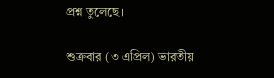প্রশ্ন তুলেছে।

শুক্রবার (৩ এপ্রিল) ভারতীয়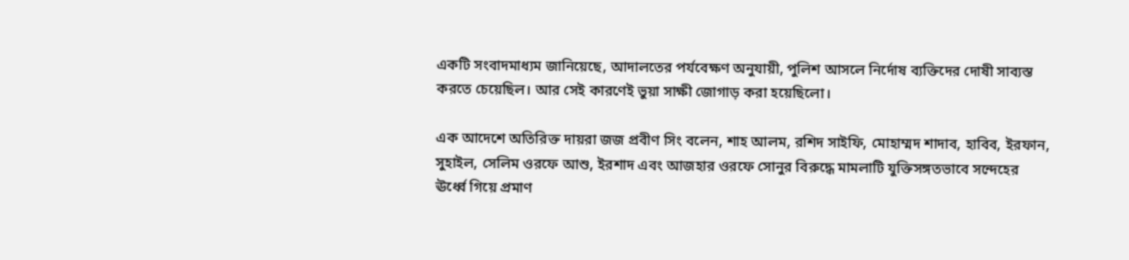একটি সংবাদমাধ্যম জানিয়েছে, আদালতের পর্যবেক্ষণ অনুযায়ী, পুলিশ আসলে নির্দোষ ব্যক্তিদের দোষী সাব্যস্ত করতে চেয়েছিল। আর সেই কারণেই ভুয়া সাক্ষী জোগাড় করা হয়েছিলো।

এক আদেশে অতিরিক্ত দায়রা জজ প্রবীণ সিং বলেন, শাহ আলম, রশিদ সাইফি, মোহাম্মদ শাদাব, হাবিব, ইরফান, সুহাইল, সেলিম ওরফে আশু, ইরশাদ এবং আজহার ওরফে সোনুর বিরুদ্ধে মামলাটি যুক্তিসঙ্গতভাবে সন্দেহের ঊর্ধ্বে গিয়ে প্রমাণ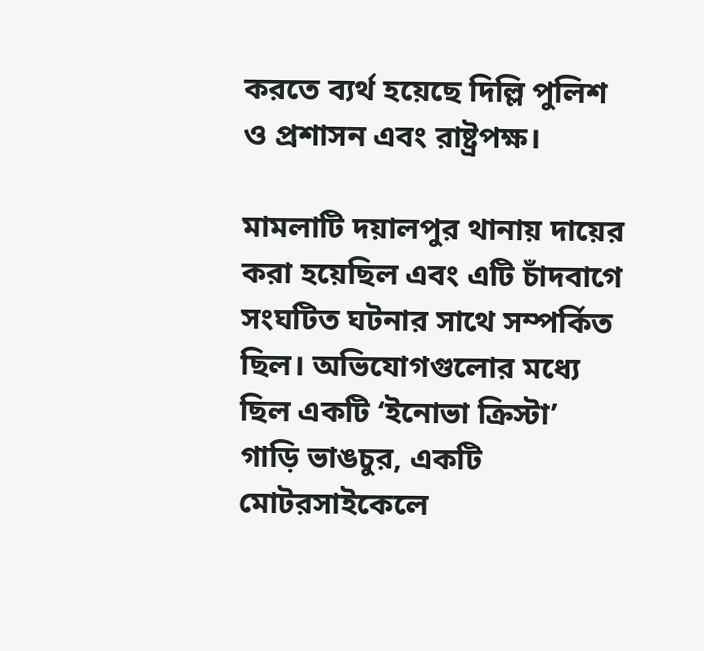করতে ব্যর্থ হয়েছে দিল্লি পুলিশ ও প্রশাসন এবং রাষ্ট্রপক্ষ।

মামলাটি দয়ালপুর থানায় দায়ের করা হয়েছিল এবং এটি চাঁদবাগে সংঘটিত ঘটনার সাথে সম্পর্কিত ছিল। অভিযোগগুলোর মধ্যে ছিল একটি ‘ইনোভা ক্রিস্টা’ গাড়ি ভাঙচুর, একটি মোটরসাইকেলে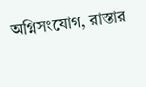অগ্নিসংযোগ, রাস্তার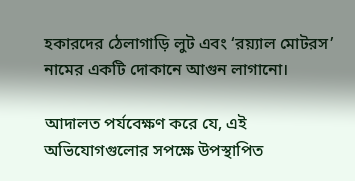হকারদের ঠেলাগাড়ি লুট এবং ‘রয়‍্যাল মোটরস’ নামের একটি দোকানে আগুন লাগানো।

আদালত পর্যবেক্ষণ করে যে, এই অভিযোগগুলোর সপক্ষে উপস্থাপিত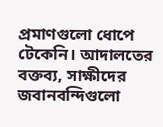প্রমাণগুলো ধোপে টেকেনি। আদালতের বক্তব্য, সাক্ষীদের জবানবন্দিগুলো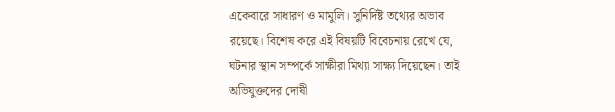একেবারে সাধারণ ও মামুলি। সুনির্দিষ্ট তথ্যের অভাব রয়েছে। বিশেষ করে এই বিষয়টি বিবেচনায় রেখে যে, ঘটনার স্থান সম্পর্কে সাক্ষীরা মিথ্যা সাক্ষ্য দিয়েছেন। তাই অভিযুক্তদের দোষী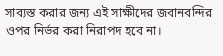সাব্যস্ত করার জন্য এই সাক্ষীদের জবানবন্দির ওপর নির্ভর করা নিরাপদ হবে না।